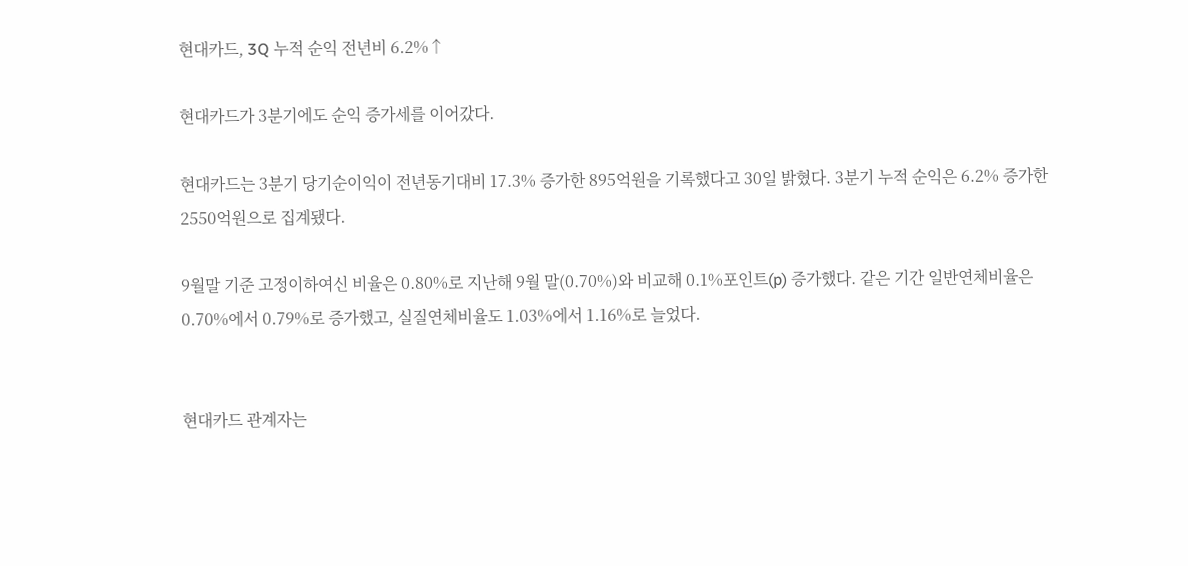현대카드, 3Q 누적 순익 전년비 6.2%↑

현대카드가 3분기에도 순익 증가세를 이어갔다.

현대카드는 3분기 당기순이익이 전년동기대비 17.3% 증가한 895억원을 기록했다고 30일 밝혔다. 3분기 누적 순익은 6.2% 증가한 2550억원으로 집계됐다.

9월말 기준 고정이하여신 비율은 0.80%로 지난해 9월 말(0.70%)와 비교해 0.1%포인트(p) 증가했다. 같은 기간 일반연체비율은 0.70%에서 0.79%로 증가했고, 실질연체비율도 1.03%에서 1.16%로 늘었다.


현대카드 관계자는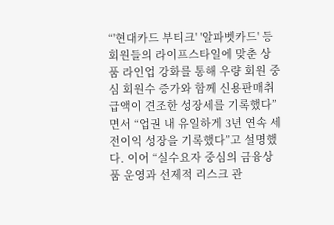“'현대카드 부티크' '알파벳카드' 등 회원들의 라이프스타일에 맞춘 상품 라인업 강화를 통해 우량 회원 중심 회원수 증가와 함께 신용판매취급액이 견조한 성장세를 기록했다”면서 “업권 내 유일하게 3년 연속 세전이익 성장을 기록했다”고 설명했다. 이어 “실수요자 중심의 금융상품 운영과 선제적 리스크 관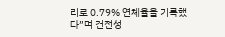리로 0.79% 연체율을 기록했다”며 건전성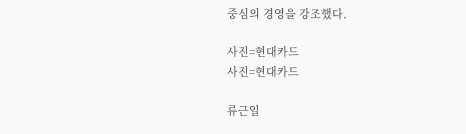중심의 경영을 강조했다.

사진=현대카드
사진=현대카드

류근일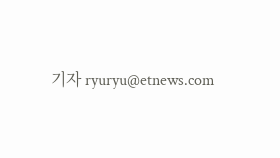기자 ryuryu@etnews.com